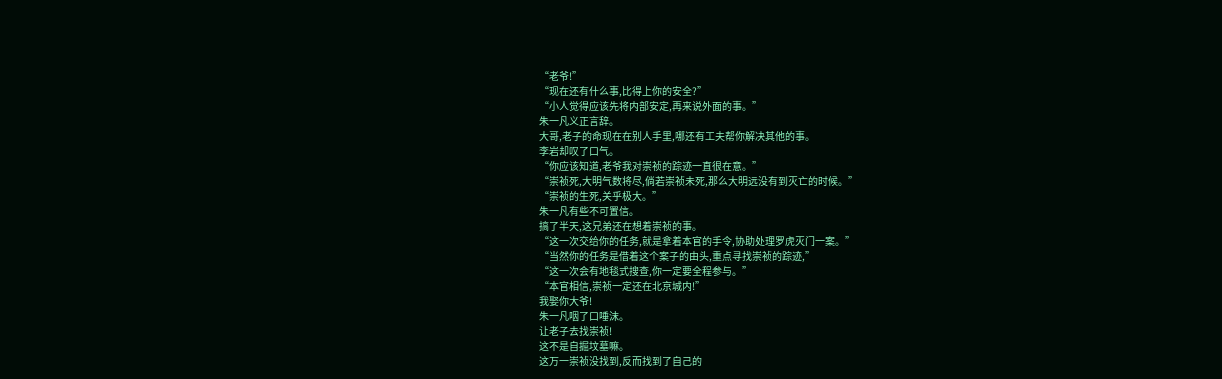“老爷!”
“现在还有什么事,比得上你的安全?”
“小人觉得应该先将内部安定,再来说外面的事。”
朱一凡义正言辞。
大哥,老子的命现在在别人手里,哪还有工夫帮你解决其他的事。
李岩却叹了口气。
“你应该知道,老爷我对崇祯的踪迹一直很在意。”
“崇祯死,大明气数将尽,倘若崇祯未死,那么大明远没有到灭亡的时候。”
“崇祯的生死,关乎极大。”
朱一凡有些不可置信。
搞了半天,这兄弟还在想着崇祯的事。
“这一次交给你的任务,就是拿着本官的手令,协助处理罗虎灭门一案。”
“当然你的任务是借着这个案子的由头,重点寻找崇祯的踪迹,”
“这一次会有地毯式搜查,你一定要全程参与。”
“本官相信,崇祯一定还在北京城内!”
我娶你大爷!
朱一凡咽了口唾沫。
让老子去找崇祯!
这不是自掘坟墓嘛。
这万一崇祯没找到,反而找到了自己的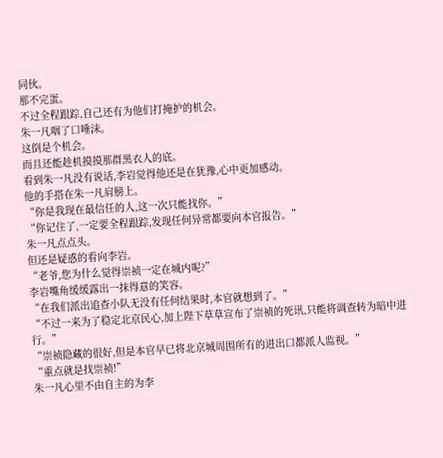同伙。
那不完蛋。
不过全程跟踪,自己还有为他们打掩护的机会。
朱一凡咽了口唾沫。
这倒是个机会。
而且还能趁机摸摸那群黑衣人的底。
看到朱一凡没有说话,李岩觉得他还是在犹豫,心中更加感动。
他的手搭在朱一凡肩膀上。
“你是我现在最信任的人,这一次只能找你。”
“你记住了,一定要全程跟踪,发现任何异常都要向本官报告。”
朱一凡点点头。
但还是疑惑的看向李岩。
“老爷,您为什么觉得崇祯一定在城内呢?”
李岩嘴角缓缓露出一抹得意的笑容。
“在我们派出追查小队无没有任何结果时,本官就想到了。”
“不过一来为了稳定北京民心,加上陛下草草宣布了崇祯的死讯,只能将调查转为暗中进行。”
“崇祯隐藏的很好,但是本官早已将北京城周围所有的进出口都派人监视。”
“重点就是找崇祯!”
朱一凡心里不由自主的为李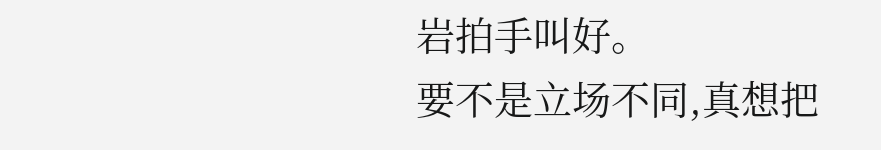岩拍手叫好。
要不是立场不同,真想把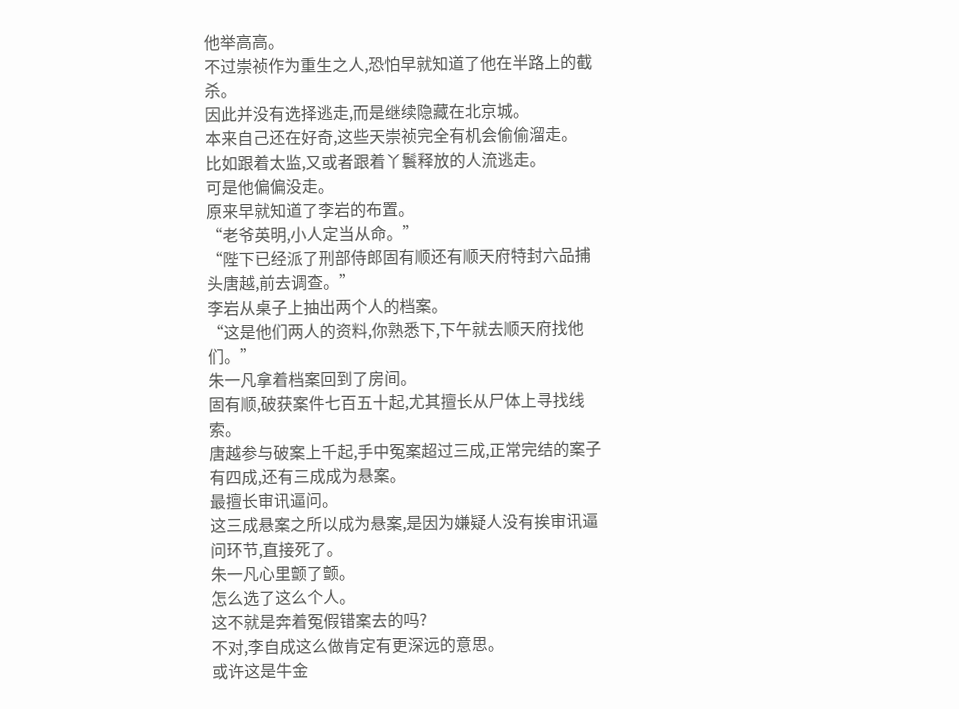他举高高。
不过崇祯作为重生之人,恐怕早就知道了他在半路上的截杀。
因此并没有选择逃走,而是继续隐藏在北京城。
本来自己还在好奇,这些天崇祯完全有机会偷偷溜走。
比如跟着太监,又或者跟着丫鬟释放的人流逃走。
可是他偏偏没走。
原来早就知道了李岩的布置。
“老爷英明,小人定当从命。”
“陛下已经派了刑部侍郎固有顺还有顺天府特封六品捕头唐越,前去调查。”
李岩从桌子上抽出两个人的档案。
“这是他们两人的资料,你熟悉下,下午就去顺天府找他们。”
朱一凡拿着档案回到了房间。
固有顺,破获案件七百五十起,尤其擅长从尸体上寻找线索。
唐越参与破案上千起,手中冤案超过三成,正常完结的案子有四成,还有三成成为悬案。
最擅长审讯逼问。
这三成悬案之所以成为悬案,是因为嫌疑人没有挨审讯逼问环节,直接死了。
朱一凡心里颤了颤。
怎么选了这么个人。
这不就是奔着冤假错案去的吗?
不对,李自成这么做肯定有更深远的意思。
或许这是牛金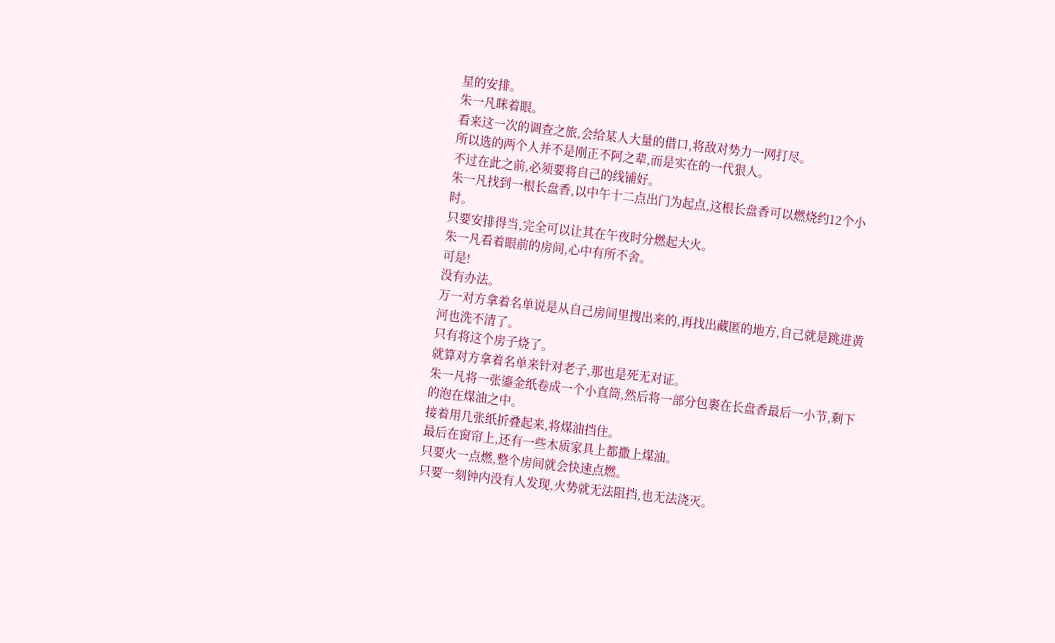星的安排。
朱一凡眯着眼。
看来这一次的调查之旅,会给某人大量的借口,将敌对势力一网打尽。
所以选的两个人并不是刚正不阿之辈,而是实在的一代狠人。
不过在此之前,必须要将自己的线铺好。
朱一凡找到一根长盘香,以中午十二点出门为起点,这根长盘香可以燃烧约12个小时。
只要安排得当,完全可以让其在午夜时分燃起大火。
朱一凡看着眼前的房间,心中有所不舍。
可是!
没有办法。
万一对方拿着名单说是从自己房间里搜出来的,再找出藏匿的地方,自己就是跳进黄河也洗不清了。
只有将这个房子烧了。
就算对方拿着名单来针对老子,那也是死无对证。
朱一凡将一张鎏金纸卷成一个小直筒,然后将一部分包裹在长盘香最后一小节,剩下的泡在煤油之中。
接着用几张纸折叠起来,将煤油挡住。
最后在窗帘上,还有一些木质家具上都撒上煤油。
只要火一点燃,整个房间就会快速点燃。
只要一刻钟内没有人发现,火势就无法阻挡,也无法浇灭。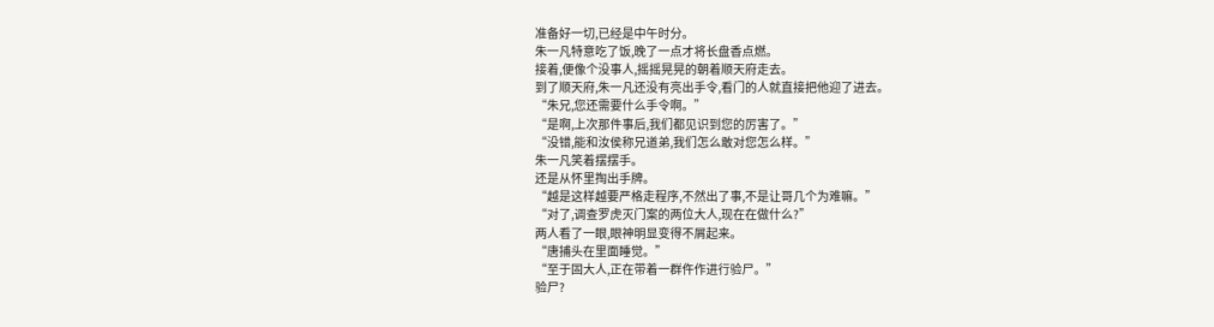准备好一切,已经是中午时分。
朱一凡特意吃了饭,晚了一点才将长盘香点燃。
接着,便像个没事人,摇摇晃晃的朝着顺天府走去。
到了顺天府,朱一凡还没有亮出手令,看门的人就直接把他迎了进去。
“朱兄,您还需要什么手令啊。”
“是啊,上次那件事后,我们都见识到您的厉害了。”
“没错,能和汝侯称兄道弟,我们怎么敢对您怎么样。”
朱一凡笑着摆摆手。
还是从怀里掏出手牌。
“越是这样越要严格走程序,不然出了事,不是让哥几个为难嘛。”
“对了,调查罗虎灭门案的两位大人,现在在做什么?”
两人看了一眼,眼神明显变得不屑起来。
“唐捕头在里面睡觉。”
“至于固大人,正在带着一群仵作进行验尸。”
验尸?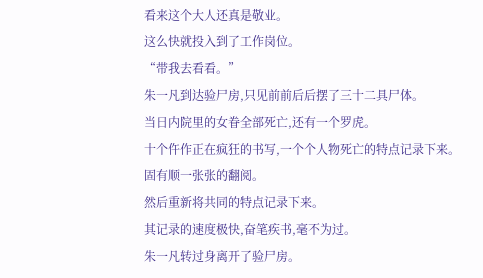看来这个大人还真是敬业。
这么快就投入到了工作岗位。
“带我去看看。”
朱一凡到达验尸房,只见前前后后摆了三十二具尸体。
当日内院里的女眷全部死亡,还有一个罗虎。
十个仵作正在疯狂的书写,一个个人物死亡的特点记录下来。
固有顺一张张的翻阅。
然后重新将共同的特点记录下来。
其记录的速度极快,奋笔疾书,毫不为过。
朱一凡转过身离开了验尸房。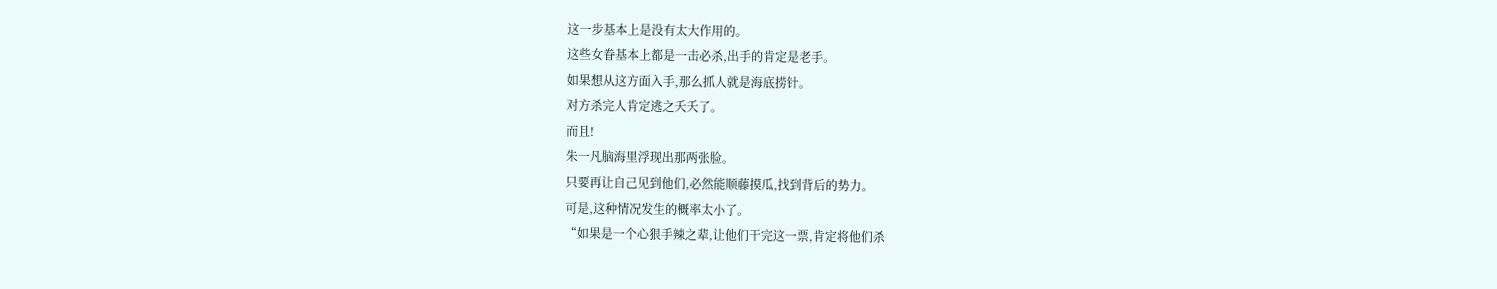这一步基本上是没有太大作用的。
这些女眷基本上都是一击必杀,出手的肯定是老手。
如果想从这方面入手,那么抓人就是海底捞针。
对方杀完人肯定逃之夭夭了。
而且!
朱一凡脑海里浮现出那两张脸。
只要再让自己见到他们,必然能顺藤摸瓜,找到背后的势力。
可是,这种情况发生的概率太小了。
“如果是一个心狠手辣之辈,让他们干完这一票,肯定将他们杀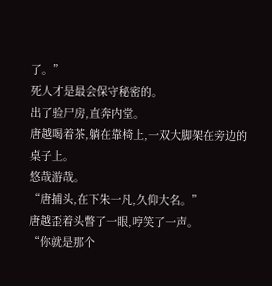了。”
死人才是最会保守秘密的。
出了验尸房,直奔内堂。
唐越喝着茶,躺在靠椅上,一双大脚架在旁边的桌子上。
悠哉游哉。
“唐捕头,在下朱一凡,久仰大名。”
唐越歪着头瞥了一眼,哼笑了一声。
“你就是那个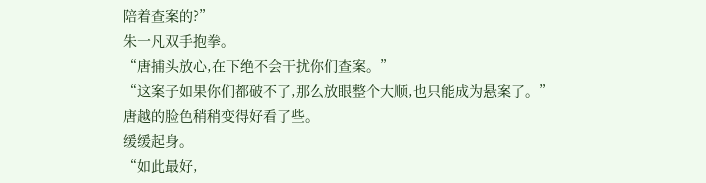陪着查案的?”
朱一凡双手抱拳。
“唐捕头放心,在下绝不会干扰你们查案。”
“这案子如果你们都破不了,那么放眼整个大顺,也只能成为悬案了。”
唐越的脸色稍稍变得好看了些。
缓缓起身。
“如此最好,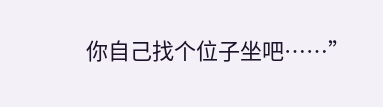你自己找个位子坐吧……”